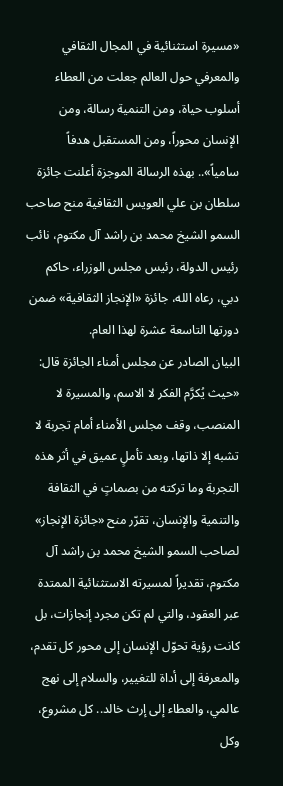«مسيرة استثنائية في المجال الثقافي والمعرفي حول العالم جعلت من العطاء أسلوب حياة، ومن التنمية رسالة، ومن الإنسان محوراً، ومن المستقبل هدفاً سامياً».. بهذه الرسالة الموجزة أعلنت جائزة سلطان بن علي العويس الثقافية منح صاحب السمو الشيخ محمد بن راشد آل مكتوم، نائب رئيس الدولة، رئيس مجلس الوزراء، حاكم دبي، رعاه الله، جائزة «الإنجاز الثقافية» ضمن دورتها التاسعة عشرة لهذا العام.
البيان الصادر عن مجلس أمناء الجائزة قال: «حيث يُكرَّم الفكر لا الاسم، والمسيرة لا المنصب، وقف مجلس الأمناء أمام تجربة لا تشبه إلا ذاتها، وبعد تأملٍ عميق في أثر هذه التجربة وما تركته من بصماتٍ في الثقافة والتنمية والإنسان، تقرّر منح «جائزة الإنجاز» لصاحب السمو الشيخ محمد بن راشد آل مكتوم، تقديراً لمسيرته الاستثنائية الممتدة عبر العقود، والتي لم تكن مجرد إنجازات، بل كانت رؤية تحوّل الإنسان إلى محور كل تقدم، والمعرفة إلى أداة للتغيير، والسلام إلى نهج عالمي، والعطاء إلى إرث خالد.. كل مشروع، وكل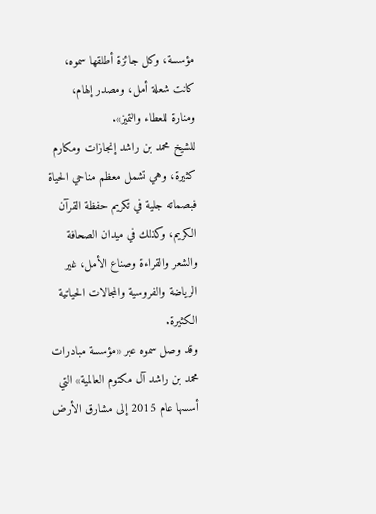مؤسسة، وكل جائزة أطلقها سموه، كانت شعلة أمل، ومصدر إلهام، ومنارة للعطاء والتميز».
للشيخ محمد بن راشد إنجازات ومكارم كثيرة، وهي تشمل معظم مناحي الحياة فبصماته جلية في تكريم حفظة القرآن الكريم، وكذلك في ميدان الصحافة والشعر والقراءة وصناع الأمل، غير الرياضة والفروسية والمجالات الحياتية الكثيرة.
وقد وصل سموه عبر «مؤسسة مبادرات محمد بن راشد آل مكتوم العالمية» التي أسسها عام 2015 إلى مشارق الأرض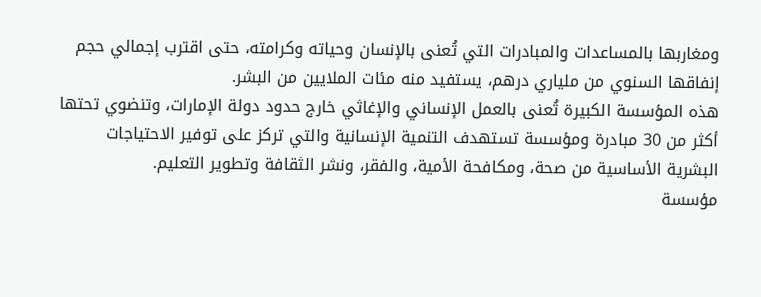ومغاربها بالمساعدات والمبادرات التي تُعنى بالإنسان وحياته وكرامته، حتى اقترب إجمالي حجم إنفاقها السنوي من ملياري درهم، يستفيد منه مئات الملايين من البشر.
هذه المؤسسة الكبيرة تُعنى بالعمل الإنساني والإغاثي خارج حدود دولة الإمارات، وتنضوي تحتها أكثر من 30 مبادرة ومؤسسة تستهدف التنمية الإنسانية والتي تركز على توفير الاحتياجات البشرية الأساسية من صحة، ومكافحة الأمية، والفقر، ونشر الثقافة وتطوير التعليم.
مؤسسة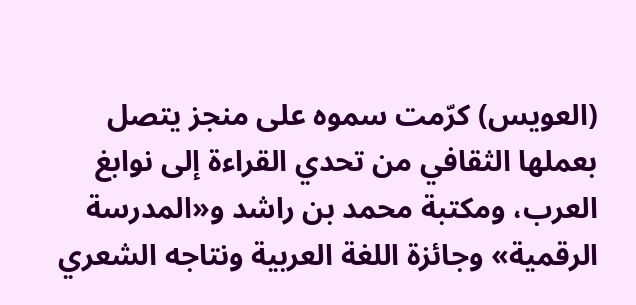(العويس) كرّمت سموه على منجز يتصل بعملها الثقافي من تحدي القراءة إلى نوابغ العرب، ومكتبة محمد بن راشد و«المدرسة الرقمية» وجائزة اللغة العربية ونتاجه الشعري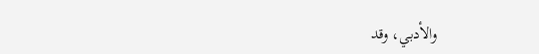والأدبي، وقد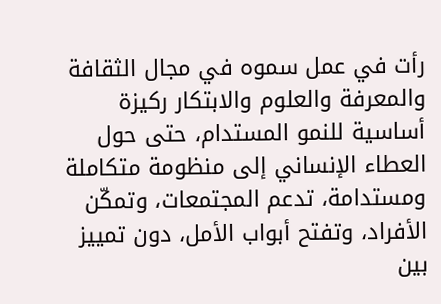رأت في عمل سموه في مجال الثقافة والمعرفة والعلوم والابتكار ركيزة أساسية للنمو المستدام، حتى حول العطاء الإنساني إلى منظومة متكاملة ومستدامة، تدعم المجتمعات، وتمكّن الأفراد، وتفتح أبواب الأمل، دون تمييز بين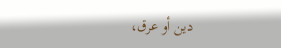دين أو عرق،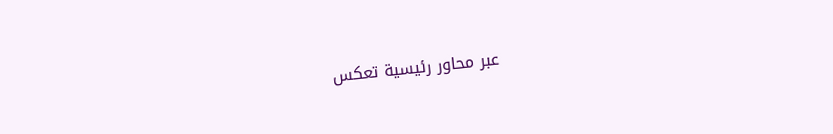عبر محاور رئيسية تعكس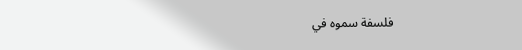فلسفة سموه في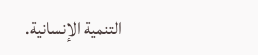التنمية الإنسانية.